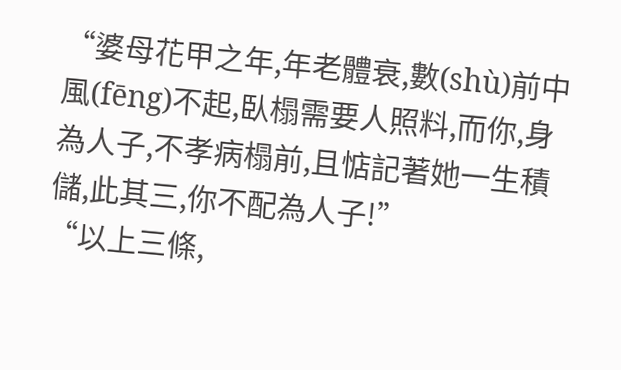“婆母花甲之年,年老體衰,數(shù)前中風(fēng)不起,臥榻需要人照料,而你,身為人子,不孝病榻前,且惦記著她一生積儲,此其三,你不配為人子!”
“以上三條,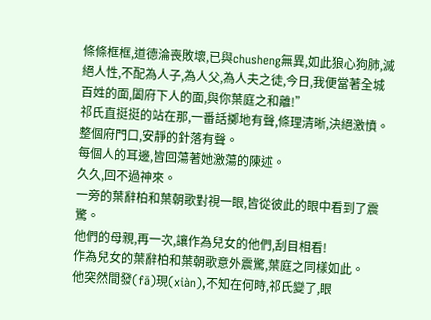條條框框,道德淪喪敗壞,已與chusheng無異,如此狼心狗肺,滅絕人性,不配為人子,為人父,為人夫之徒,今日,我便當著全城百姓的面,闔府下人的面,與你葉庭之和離!”
祁氏直挺挺的站在那,一番話擲地有聲,條理清晰,決絕激憤。
整個府門口,安靜的針落有聲。
每個人的耳邊,皆回蕩著她激蕩的陳述。
久久,回不過神來。
一旁的葉辭柏和葉朝歌對視一眼,皆從彼此的眼中看到了震驚。
他們的母親,再一次,讓作為兒女的他們,刮目相看!
作為兒女的葉辭柏和葉朝歌意外震驚,葉庭之同樣如此。
他突然間發(fā)現(xiàn),不知在何時,祁氏變了,眼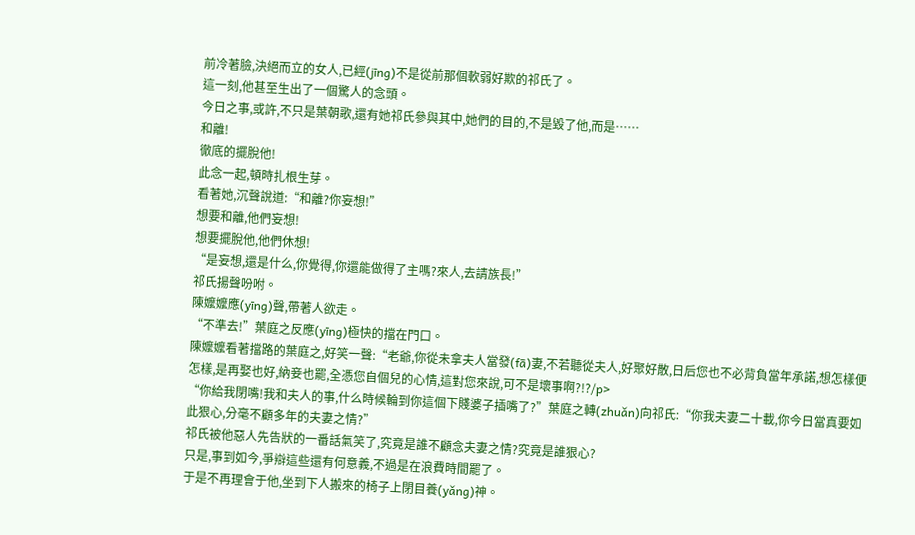前冷著臉,決絕而立的女人,已經(jīng)不是從前那個軟弱好欺的祁氏了。
這一刻,他甚至生出了一個驚人的念頭。
今日之事,或許,不只是葉朝歌,還有她祁氏參與其中,她們的目的,不是毀了他,而是……
和離!
徹底的擺脫他!
此念一起,頓時扎根生芽。
看著她,沉聲說道:“和離?你妄想!”
想要和離,他們妄想!
想要擺脫他,他們休想!
“是妄想,還是什么,你覺得,你還能做得了主嗎?來人,去請族長!”
祁氏揚聲吩咐。
陳嬤嬤應(yīng)聲,帶著人欲走。
“不準去!”葉庭之反應(yīng)極快的擋在門口。
陳嬤嬤看著擋路的葉庭之,好笑一聲:“老爺,你從未拿夫人當發(fā)妻,不若聽從夫人,好聚好散,日后您也不必背負當年承諾,想怎樣便怎樣,是再娶也好,納妾也罷,全憑您自個兒的心情,這對您來說,可不是壞事啊?!?/p>
“你給我閉嘴!我和夫人的事,什么時候輪到你這個下賤婆子插嘴了?”葉庭之轉(zhuǎn)向祁氏:“你我夫妻二十載,你今日當真要如此狠心,分毫不顧多年的夫妻之情?”
祁氏被他惡人先告狀的一番話氣笑了,究竟是誰不顧念夫妻之情?究竟是誰狠心?
只是,事到如今,爭辯這些還有何意義,不過是在浪費時間罷了。
于是不再理會于他,坐到下人搬來的椅子上閉目養(yǎng)神。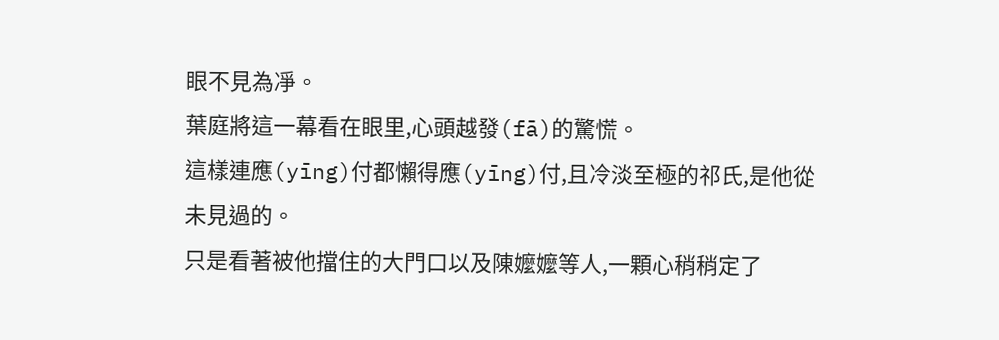眼不見為凈。
葉庭將這一幕看在眼里,心頭越發(fā)的驚慌。
這樣連應(yīng)付都懶得應(yīng)付,且冷淡至極的祁氏,是他從未見過的。
只是看著被他擋住的大門口以及陳嬤嬤等人,一顆心稍稍定了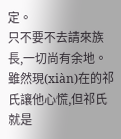定。
只不要不去請來族長,一切尚有余地。
雖然現(xiàn)在的祁氏讓他心慌,但祁氏就是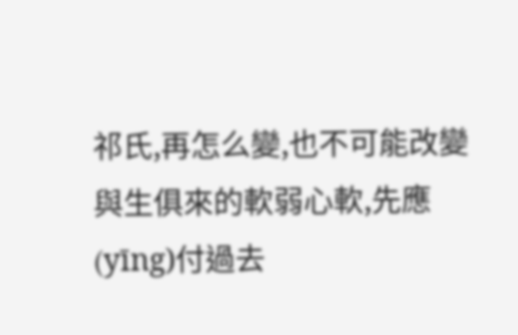祁氏,再怎么變,也不可能改變與生俱來的軟弱心軟,先應(yīng)付過去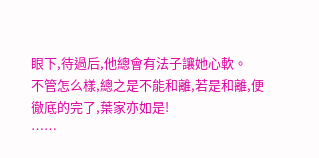眼下,待過后,他總會有法子讓她心軟。
不管怎么樣,總之是不能和離,若是和離,便徹底的完了,葉家亦如是!
……